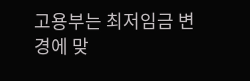고용부는 최저임금 변경에 맞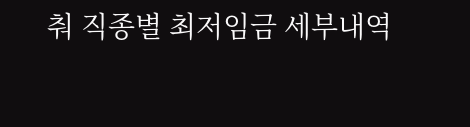춰 직종별 최저임금 세부내역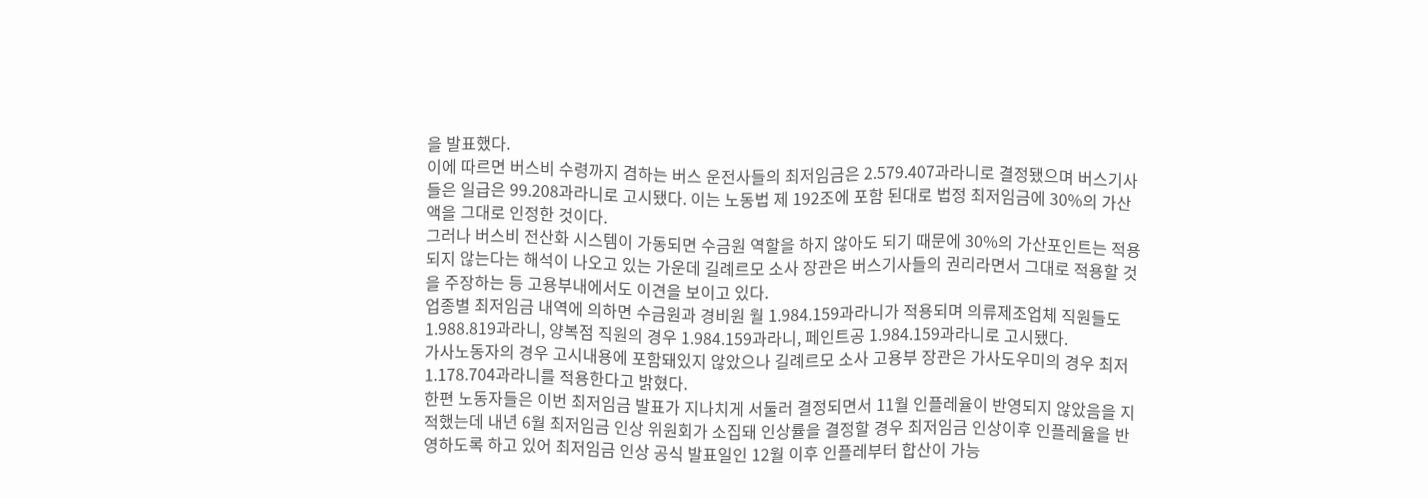을 발표했다.
이에 따르면 버스비 수령까지 겸하는 버스 운전사들의 최저임금은 2.579.407과라니로 결정됐으며 버스기사들은 일급은 99.208과라니로 고시됐다. 이는 노동법 제 192조에 포함 된대로 법정 최저임금에 30%의 가산액을 그대로 인정한 것이다.
그러나 버스비 전산화 시스템이 가동되면 수금원 역할을 하지 않아도 되기 때문에 30%의 가산포인트는 적용되지 않는다는 해석이 나오고 있는 가운데 길례르모 소사 장관은 버스기사들의 권리라면서 그대로 적용할 것을 주장하는 등 고용부내에서도 이견을 보이고 있다.
업종별 최저임금 내역에 의하면 수금원과 경비원 월 1.984.159과라니가 적용되며 의류제조업체 직원들도 1.988.819과라니, 양복점 직원의 경우 1.984.159과라니, 페인트공 1.984.159과라니로 고시됐다.
가사노동자의 경우 고시내용에 포함돼있지 않았으나 길례르모 소사 고용부 장관은 가사도우미의 경우 최저 1.178.704과라니를 적용한다고 밝혔다.
한편 노동자들은 이번 최저임금 발표가 지나치게 서둘러 결정되면서 11월 인플레율이 반영되지 않았음을 지적했는데 내년 6월 최저임금 인상 위원회가 소집돼 인상률을 결정할 경우 최저임금 인상이후 인플레율을 반영하도록 하고 있어 최저임금 인상 공식 발표일인 12월 이후 인플레부터 합산이 가능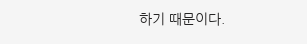하기 때문이다.